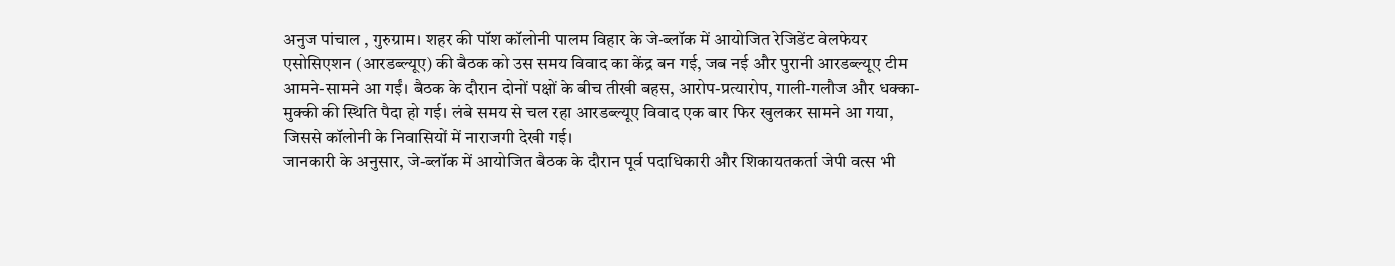अनुज पांचाल , गुरुग्राम। शहर की पॉश कॉलोनी पालम विहार के जे-ब्लॉक में आयोजित रेजिडेंट वेलफेयर एसोसिएशन (आरडब्ल्यूए) की बैठक को उस समय विवाद का केंद्र बन गई, जब नई और पुरानी आरडब्ल्यूए टीम आमने-सामने आ गईं। बैठक के दौरान दोनों पक्षों के बीच तीखी बहस, आरोप-प्रत्यारोप, गाली-गलौज और धक्का-मुक्की की स्थिति पैदा हो गई। लंबे समय से चल रहा आरडब्ल्यूए विवाद एक बार फिर खुलकर सामने आ गया, जिससे कॉलोनी के निवासियों में नाराजगी देखी गई।
जानकारी के अनुसार, जे-ब्लॉक में आयोजित बैठक के दौरान पूर्व पदाधिकारी और शिकायतकर्ता जेपी वत्स भी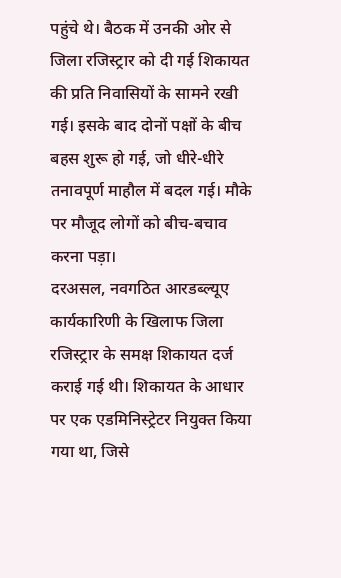पहुंचे थे। बैठक में उनकी ओर से जिला रजिस्ट्रार को दी गई शिकायत की प्रति निवासियों के सामने रखी गई। इसके बाद दोनों पक्षों के बीच बहस शुरू हो गई, जो धीरे-धीरे तनावपूर्ण माहौल में बदल गई। मौके पर मौजूद लोगों को बीच-बचाव करना पड़ा।
दरअसल, नवगठित आरडब्ल्यूए कार्यकारिणी के खिलाफ जिला रजिस्ट्रार के समक्ष शिकायत दर्ज कराई गई थी। शिकायत के आधार पर एक एडमिनिस्ट्रेटर नियुक्त किया गया था, जिसे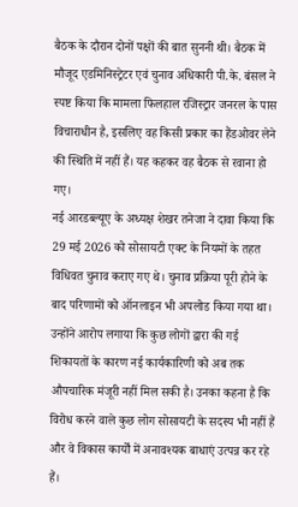बैठक के दौरान दोनों पक्षों की बात सुननी थी। बैठक में मौजूद एडमिनिस्ट्रेटर एवं चुनाव अधिकारी पी.के. बंसल ने स्पष्ट किया कि मामला फिलहाल रजिस्ट्रार जनरल के पास विचाराधीन है, इसलिए वह किसी प्रकार का हैंडओवर लेने की स्थिति में नहीं हैं। यह कहकर वह बैठक से रवाना हो गए।
नई आरडब्ल्यूए के अध्यक्ष शेखर तनेजा ने दावा किया कि 29 मई 2026 को सोसायटी एक्ट के नियमों के तहत विधिवत चुनाव कराए गए थे। चुनाव प्रक्रिया पूरी होने के बाद परिणामों को ऑनलाइन भी अपलोड किया गया था। उन्होंने आरोप लगाया कि कुछ लोगों द्वारा की गई शिकायतों के कारण नई कार्यकारिणी को अब तक औपचारिक मंजूरी नहीं मिल सकी है। उनका कहना है कि विरोध करने वाले कुछ लोग सोसायटी के सदस्य भी नहीं हैं और वे विकास कार्यों में अनावश्यक बाधाएं उत्पन्न कर रहे हैं।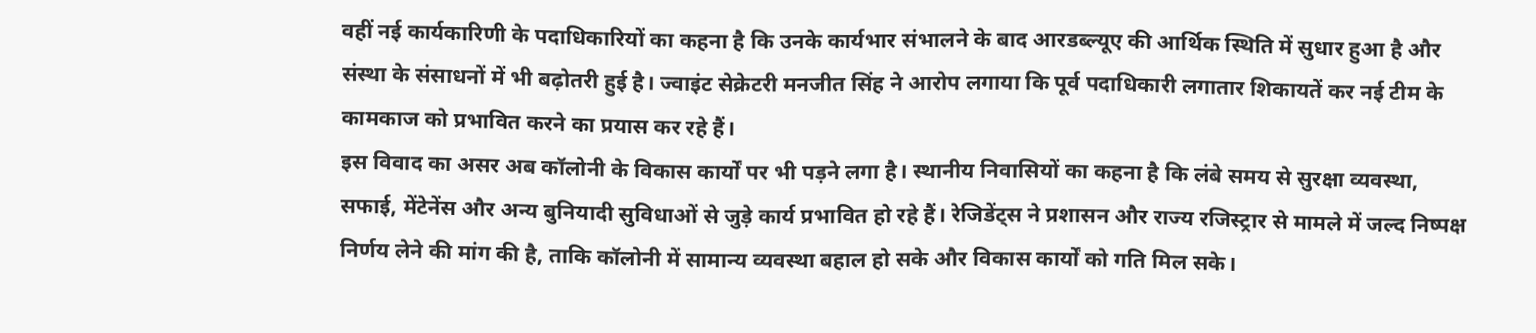वहीं नई कार्यकारिणी के पदाधिकारियों का कहना है कि उनके कार्यभार संभालने के बाद आरडब्ल्यूए की आर्थिक स्थिति में सुधार हुआ है और संस्था के संसाधनों में भी बढ़ोतरी हुई है। ज्वाइंट सेक्रेटरी मनजीत सिंह ने आरोप लगाया कि पूर्व पदाधिकारी लगातार शिकायतें कर नई टीम के कामकाज को प्रभावित करने का प्रयास कर रहे हैं।
इस विवाद का असर अब कॉलोनी के विकास कार्यों पर भी पड़ने लगा है। स्थानीय निवासियों का कहना है कि लंबे समय से सुरक्षा व्यवस्था, सफाई, मेंटेनेंस और अन्य बुनियादी सुविधाओं से जुड़े कार्य प्रभावित हो रहे हैं। रेजिडेंट्स ने प्रशासन और राज्य रजिस्ट्रार से मामले में जल्द निष्पक्ष निर्णय लेने की मांग की है, ताकि कॉलोनी में सामान्य व्यवस्था बहाल हो सके और विकास कार्यों को गति मिल सके।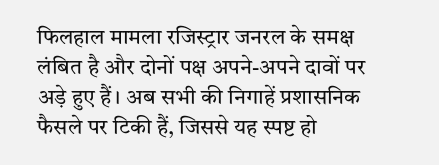फिलहाल मामला रजिस्ट्रार जनरल के समक्ष लंबित है और दोनों पक्ष अपने-अपने दावों पर अड़े हुए हैं। अब सभी की निगाहें प्रशासनिक फैसले पर टिकी हैं, जिससे यह स्पष्ट हो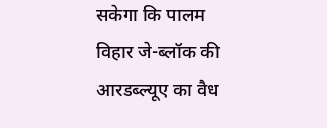सकेगा कि पालम विहार जे-ब्लॉक की आरडब्ल्यूए का वैध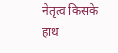नेतृत्व किसके हाथ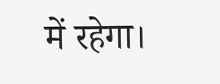में रहेगा।